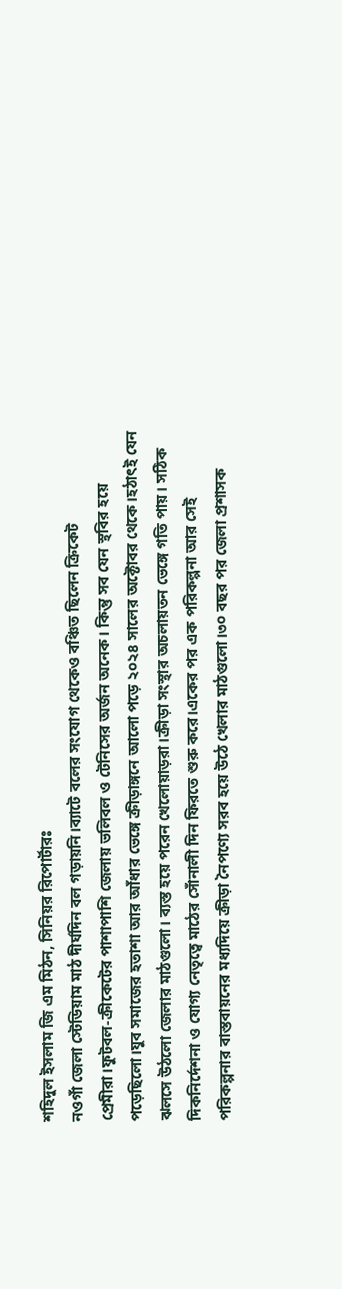শহিদুল ইসলাম জি এম মিঠন, সিনিয়র রিপোর্টারঃ
নওগাঁ জেলা স্টেডিয়াম মাঠ দীর্ঘদিন বল গড়ায়নি।ব্যাটে বলের সংযোগ থেকেও বঞ্চিত ছিলেন ক্রিকেট প্রেমীরা।ফুটবল-ক্রীকেটের পাশাপাশি জেলায় ভলিবল ও টেনিসের অর্জন অনেক। কিন্তু সব যেন স্থবির হয়ে পড়েছিলো।যুব সমাজের হতাশা আর আঁধার ভেঙ্গে ক্রীড়াঙ্গনে আলো পড়ে ২০২৪ সালের অক্টোবর থেকে।হঠাৎই যেন ঝলসে উঠলো জেলার মাঠগুলো। ব্যস্ত হয়ে পরেন খেলোয়াড়রা।ক্রীড়া সংস্থার অচলায়তন ভেঙ্গে গতি পায়। সঠিক দিকনির্দেশনা ও যোগ্য নেতৃত্বে মাঠের সোঁনালী দিন ফিরতে শুরু করে।একের পর এক পরিকল্পনা আর সেই পরিকল্পনার বাস্তবায়নের মধ্যদিয়ে ক্রীড়া নৈপণ্যে সরব হয়ে উঠে খেলার মাঠগুলো।৩০ বছর পর জেলা প্রশাসক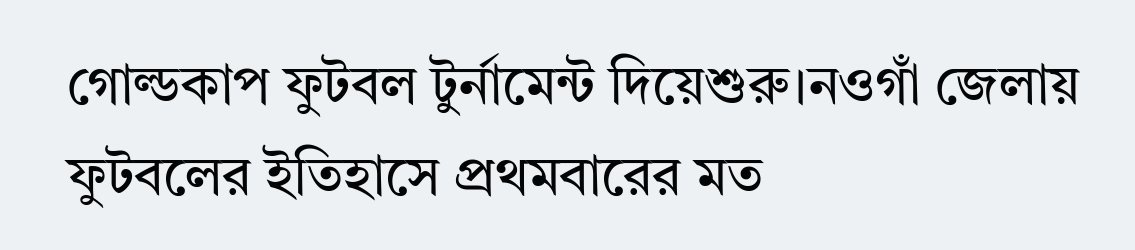গোল্ডকাপ ফুটবল টুর্নামেন্ট দিয়েশুরু।নওগাঁ জেলায় ফুটবলের ইতিহাসে প্রথমবারের মত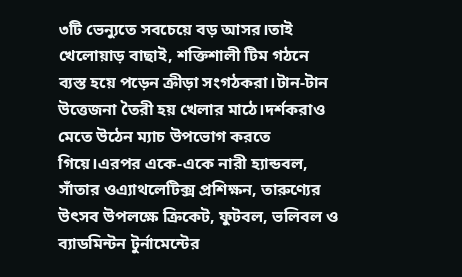৩টি ভেন্যুতে সবচেয়ে বড় আসর।তাই খেলোয়াড় বাছাই, শক্তিশালী টিম গঠনে ব্যস্ত হয়ে পড়েন ক্রীড়া সংগঠকরা।টান-টান উত্তেজনা তৈরী হয় খেলার মাঠে।দর্শকরাও মেতে উঠেন ম্যাচ উপভোগ করতে গিয়ে।এরপর একে-একে নারী হ্যান্ডবল, সাঁতার ওএ্যাথলেটিক্স প্রশিক্ষন, তারুণ্যের উৎসব উপলক্ষে ক্রিকেট, ফুটবল, ভলিবল ও ব্যাডমিন্টন টুর্নামেন্টের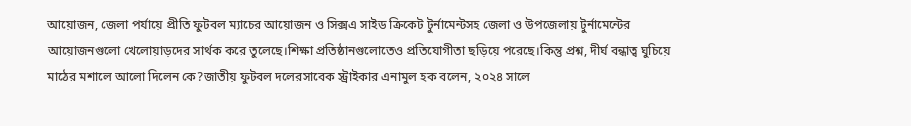আয়োজন, জেলা পর্যায়ে প্রীতি ফুটবল ম্যাচের আয়োজন ও সিক্সএ সাইড ক্রিকেট টুর্নামেন্টসহ জেলা ও উপজেলায় টুর্নামেন্টের আয়োজনগুলো খেলোয়াড়দের সার্থক করে তুলেছে।শিক্ষা প্রতিষ্ঠানগুলোতেও প্রতিযোগীতা ছড়িয়ে পরেছে।কিন্তু প্রশ্ন, দীর্ঘ বন্ধাত্ব ঘুচিয়ে মাঠের মশালে আলো দিলেন কে?জাতীয় ফুটবল দলেরসাবেক স্ট্রাইকার এনামুল হক বলেন, ২০২৪ সালে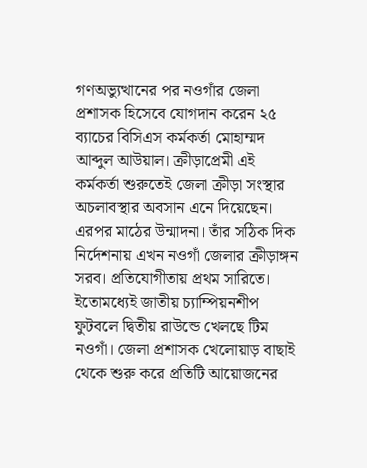গণঅভ্যুত্থানের পর নওগাঁর জেলা প্রশাসক হিসেবে যোগদান করেন ২৫ ব্যাচের বিসিএস কর্মকর্তা মোহাম্মদ আব্দুল আউয়াল। ক্রীড়াপ্রেমী এই কর্মকর্তা শুরুতেই জেলা ক্রীড়া সংস্থার অচলাবস্থার অবসান এনে দিয়েছেন। এরপর মাঠের উন্মাদনা। তাঁর সঠিক দিক নির্দেশনায় এখন নওগাঁ জেলার ক্রীড়াঙ্গন সরব। প্রতিযোগীতায় প্রথম সারিতে। ইতোমধ্যেই জাতীয় চ্যাম্পিয়নশীপ ফুটবলে দ্বিতীয় রাউন্ডে খেলছে টিম নওগাঁ। জেলা প্রশাসক খেলোয়াড় বাছাই থেকে শুরু করে প্রতিটি আয়োজনের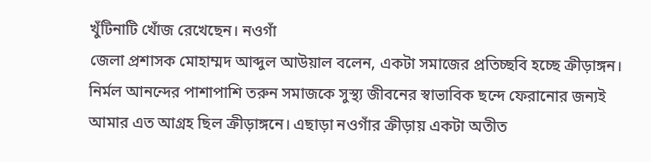খুঁটিনাটি খোঁজ রেখেছেন। নওগাঁ
জেলা প্রশাসক মোহাম্মদ আব্দুল আউয়াল বলেন, একটা সমাজের প্রতিচ্ছবি হচ্ছে ক্রীড়াঙ্গন। নির্মল আনন্দের পাশাপাশি তরুন সমাজকে সুস্থ্য জীবনের স্বাভাবিক ছন্দে ফেরানোর জন্যই আমার এত আগ্রহ ছিল ক্রীড়াঙ্গনে। এছাড়া নওগাঁর ক্রীড়ায় একটা অতীত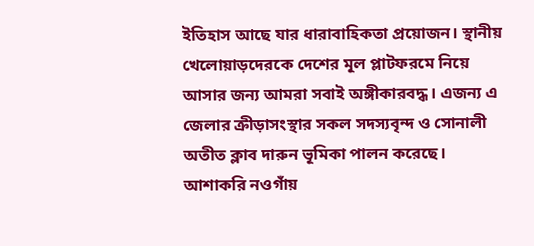ইতিহাস আছে যার ধারাবাহিকতা প্রয়োজন। স্থানীয় খেলোয়াড়দেরকে দেশের মূল প্লাটফরমে নিয়ে আসার জন্য আমরা সবাই অঙ্গীকারবদ্ধ। এজন্য এ জেলার ক্রীড়াসংস্থার সকল সদস্যবৃন্দ ও সোনালী অতীত ক্লাব দারুন ভূমিকা পালন করেছে। আশাকরি নওগাঁয়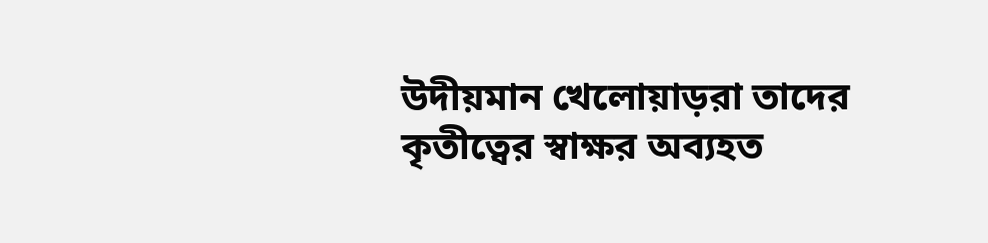উদীয়মান খেলোয়াড়রা তাদের কৃতীত্বের স্বাক্ষর অব্যহত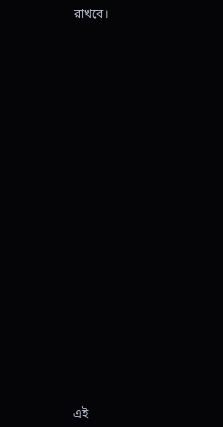রাখবে।






















এই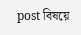post বিষয়ে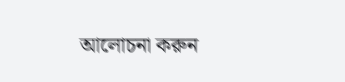আলোচনা করুন